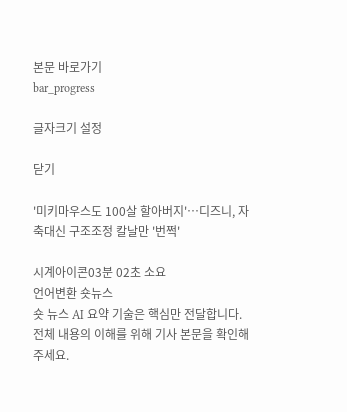본문 바로가기
bar_progress

글자크기 설정

닫기

'미키마우스도 100살 할아버지'…디즈니, 자축대신 구조조정 칼날만 '번쩍'

시계아이콘03분 02초 소요
언어변환 숏뉴스
숏 뉴스 AI 요약 기술은 핵심만 전달합니다. 전체 내용의 이해를 위해 기사 본문을 확인해주세요.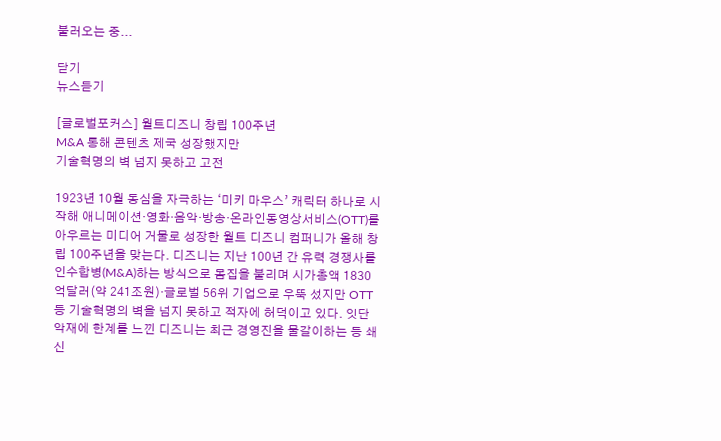불러오는 중...

닫기
뉴스듣기

[글로벌포커스] 월트디즈니 창립 100주년
M&A 통해 콘텐츠 제국 성장했지만
기술혁명의 벽 넘지 못하고 고전

1923년 10월 동심을 자극하는 ‘미키 마우스’ 캐릭터 하나로 시작해 애니메이션·영화·음악·방송·온라인동영상서비스(OTT)를 아우르는 미디어 거물로 성장한 월트 디즈니 컴퍼니가 올해 창립 100주년을 맞는다. 디즈니는 지난 100년 간 유력 경쟁사를 인수합병(M&A)하는 방식으로 몸집을 불리며 시가총액 1830억달러(약 241조원)·글로벌 56위 기업으로 우뚝 섰지만 OTT 등 기술혁명의 벽을 넘지 못하고 적자에 허덕이고 있다. 잇단 악재에 한계를 느낀 디즈니는 최근 경영진을 물갈이하는 등 쇄신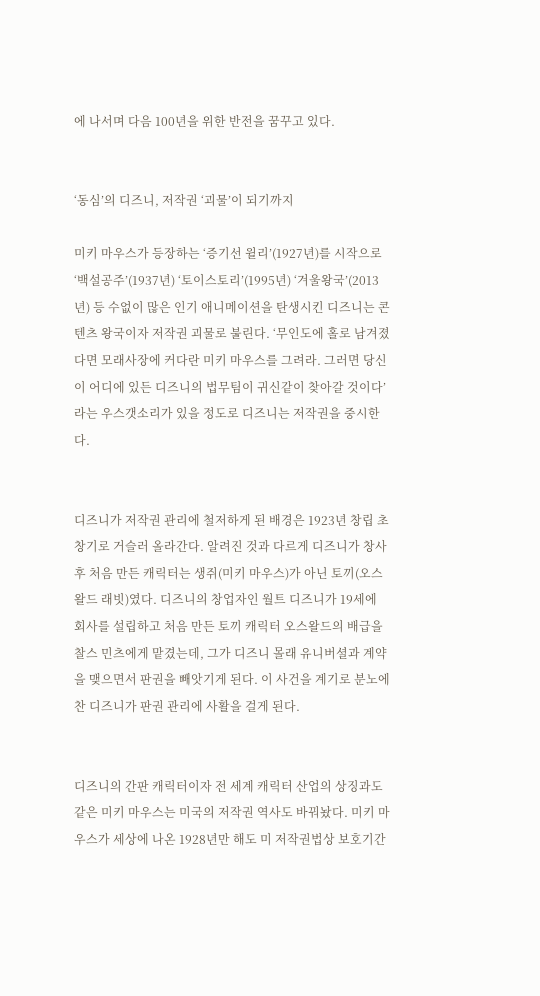에 나서며 다음 100년을 위한 반전을 꿈꾸고 있다.


‘동심’의 디즈니, 저작권 ‘괴물’이 되기까지

미키 마우스가 등장하는 ‘증기선 윌리’(1927년)를 시작으로 ‘백설공주’(1937년) ‘토이스토리’(1995년) ‘겨울왕국’(2013년) 등 수없이 많은 인기 애니메이션을 탄생시킨 디즈니는 콘텐츠 왕국이자 저작권 괴물로 불린다. ‘무인도에 홀로 남겨졌다면 모래사장에 커다란 미키 마우스를 그려라. 그러면 당신이 어디에 있든 디즈니의 법무팀이 귀신같이 찾아갈 것이다’라는 우스갯소리가 있을 정도로 디즈니는 저작권을 중시한다.


디즈니가 저작권 관리에 철저하게 된 배경은 1923년 창립 초창기로 거슬러 올라간다. 알려진 것과 다르게 디즈니가 창사 후 처음 만든 캐릭터는 생쥐(미키 마우스)가 아닌 토끼(오스왈드 래빗)였다. 디즈니의 창업자인 월트 디즈니가 19세에 회사를 설립하고 처음 만든 토끼 캐릭터 오스왈드의 배급을 찰스 민츠에게 맡겼는데, 그가 디즈니 몰래 유니버셜과 계약을 맺으면서 판권을 빼앗기게 된다. 이 사건을 계기로 분노에 찬 디즈니가 판권 관리에 사활을 걸게 된다.


디즈니의 간판 캐릭터이자 전 세계 캐릭터 산업의 상징과도 같은 미키 마우스는 미국의 저작권 역사도 바꿔놨다. 미키 마우스가 세상에 나온 1928년만 해도 미 저작권법상 보호기간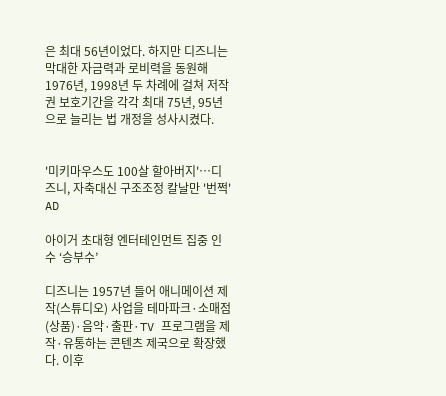은 최대 56년이었다. 하지만 디즈니는 막대한 자금력과 로비력을 동원해 1976년, 1998년 두 차례에 걸쳐 저작권 보호기간을 각각 최대 75년, 95년으로 늘리는 법 개정을 성사시켰다.


'미키마우스도 100살 할아버지'…디즈니, 자축대신 구조조정 칼날만 '번쩍'
AD

아이거 초대형 엔터테인먼트 집중 인수 ‘승부수’

디즈니는 1957년 들어 애니메이션 제작(스튜디오) 사업을 테마파크·소매점(상품)·음악·출판·TV 프로그램을 제작·유통하는 콘텐츠 제국으로 확장했다. 이후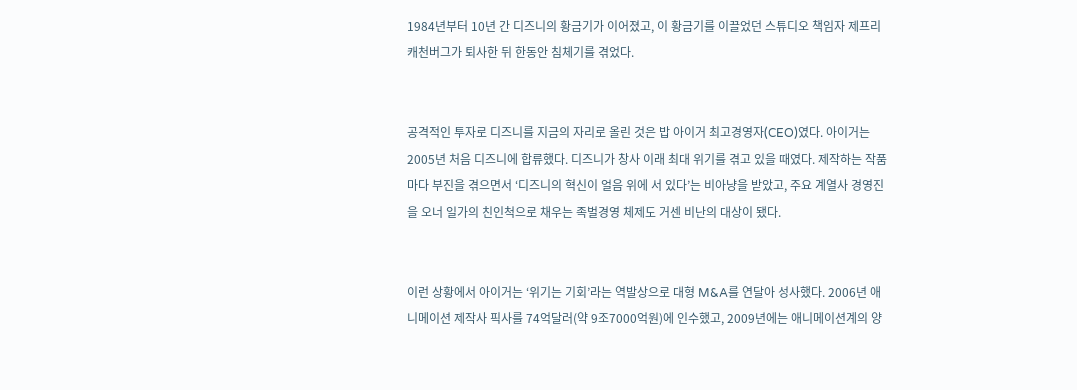1984년부터 10년 간 디즈니의 황금기가 이어졌고, 이 황금기를 이끌었던 스튜디오 책임자 제프리 캐천버그가 퇴사한 뒤 한동안 침체기를 겪었다.


공격적인 투자로 디즈니를 지금의 자리로 올린 것은 밥 아이거 최고경영자(CEO)였다. 아이거는 2005년 처음 디즈니에 합류했다. 디즈니가 창사 이래 최대 위기를 겪고 있을 때였다. 제작하는 작품마다 부진을 겪으면서 ‘디즈니의 혁신이 얼음 위에 서 있다’는 비아냥을 받았고, 주요 계열사 경영진을 오너 일가의 친인척으로 채우는 족벌경영 체제도 거센 비난의 대상이 됐다.


이런 상황에서 아이거는 ‘위기는 기회’라는 역발상으로 대형 M&A를 연달아 성사했다. 2006년 애니메이션 제작사 픽사를 74억달러(약 9조7000억원)에 인수했고, 2009년에는 애니메이션계의 양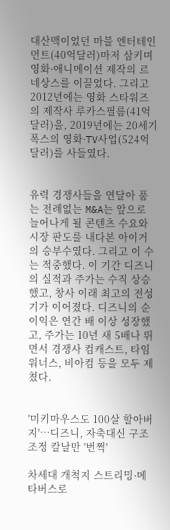대산맥이었던 마블 엔터테인먼트(40억달러)마저 삼키며 영화·애니메이션 제작의 르네상스를 이끌었다. 그리고 2012년에는 영화 스타워즈의 제작사 루카스필름(41억달러)을, 2019년에는 20세기 폭스의 영화·TV사업(524억달러)를 사들였다.


유력 경쟁사들을 연달아 품는 전례없는 M&A는 앞으로 늘어나게 될 콘텐츠 수요와 시장 판도를 내다본 아이거의 승부수였다. 그리고 이 수는 적중했다. 이 기간 디즈니의 실적과 주가는 수직 상승했고, 창사 이래 최고의 전성기가 이어졌다. 디즈니의 순이익은 연간 배 이상 성장했고, 주가는 10년 새 5배나 뛰면서 경쟁사 컴캐스트, 타임워너스, 비아컴 등을 모두 제쳤다.


'미키마우스도 100살 할아버지'…디즈니, 자축대신 구조조정 칼날만 '번쩍'

차세대 개척지 스트리밍·메타버스로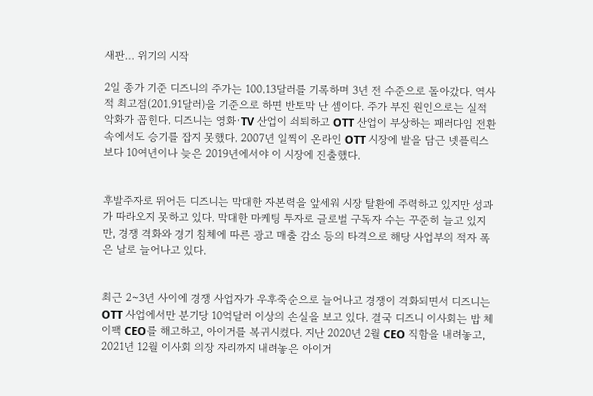새판… 위기의 시작

2일 종가 기준 디즈니의 주가는 100.13달러를 기록하며 3년 전 수준으로 돌아갔다. 역사적 최고점(201.91달러)을 기준으로 하면 반토막 난 셈이다. 주가 부진 원인으로는 실적 악화가 꼽힌다. 디즈니는 영화·TV 산업이 쇠퇴하고 OTT 산업이 부상하는 패러다임 전환 속에서도 승기를 잡지 못했다. 2007년 일찍이 온라인 OTT 시장에 발을 담근 넷플릭스보다 10여년이나 늦은 2019년에서야 이 시장에 진출했다.


후발주자로 뛰어든 디즈니는 막대한 자본력을 앞세워 시장 탈환에 주력하고 있지만 성과가 따라오지 못하고 있다. 막대한 마케팅 투자로 글로벌 구독자 수는 꾸준히 늘고 있지만, 경쟁 격화와 경기 침체에 따른 광고 매출 감소 등의 타격으로 해당 사업부의 적자 폭은 날로 늘어나고 있다.


최근 2~3년 사이에 경쟁 사업자가 우후죽순으로 늘어나고 경쟁이 격화되면서 디즈니는 OTT 사업에서만 분기당 10억달러 이상의 손실을 보고 있다. 결국 디즈니 이사회는 밥 체이팩 CEO를 해고하고, 아이거를 복귀시켰다. 지난 2020년 2월 CEO 직함을 내려놓고, 2021년 12월 이사회 의장 자리까지 내려놓은 아이거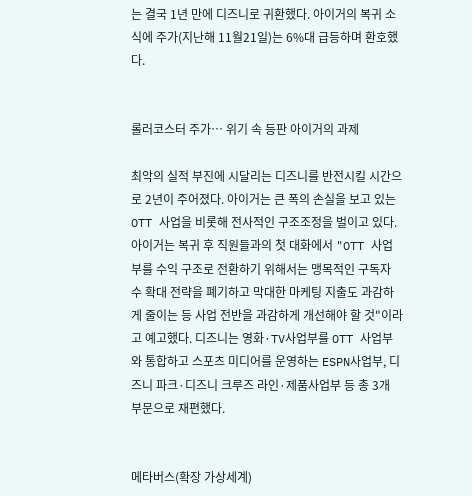는 결국 1년 만에 디즈니로 귀환했다. 아이거의 복귀 소식에 주가(지난해 11월21일)는 6%대 급등하며 환호했다.


롤러코스터 주가… 위기 속 등판 아이거의 과제

최악의 실적 부진에 시달리는 디즈니를 반전시킬 시간으로 2년이 주어졌다. 아이거는 큰 폭의 손실을 보고 있는 OTT 사업을 비롯해 전사적인 구조조정을 벌이고 있다. 아이거는 복귀 후 직원들과의 첫 대화에서 "OTT 사업부를 수익 구조로 전환하기 위해서는 맹목적인 구독자 수 확대 전략을 폐기하고 막대한 마케팅 지출도 과감하게 줄이는 등 사업 전반을 과감하게 개선해야 할 것"이라고 예고했다. 디즈니는 영화·TV사업부를 OTT 사업부와 통합하고 스포츠 미디어를 운영하는 ESPN사업부, 디즈니 파크·디즈니 크루즈 라인·제품사업부 등 총 3개 부문으로 재편했다.


메타버스(확장 가상세계)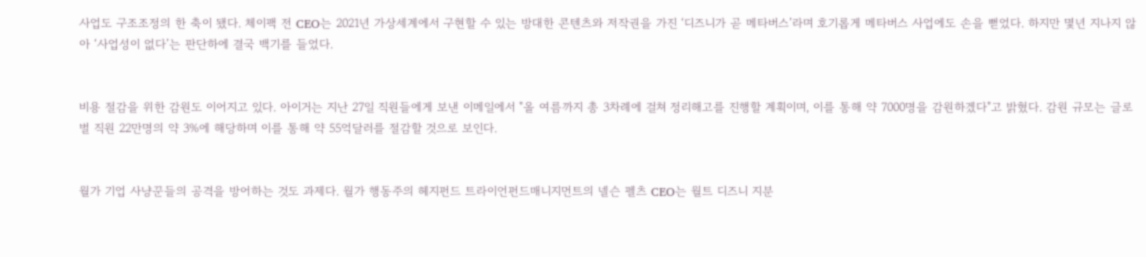사업도 구조조정의 한 축이 됐다. 체이팩 전 CEO는 2021년 가상세계에서 구현할 수 있는 방대한 콘텐츠와 저작권을 가진 ‘디즈니가 곧 메타버스’라며 호기롭게 메타버스 사업에도 손을 뻗었다. 하지만 몇년 지나지 않아 ‘사업성이 없다’는 판단하에 결국 백기를 들었다.


비용 절감을 위한 감원도 이어지고 있다. 아이거는 지난 27일 직원들에게 보낸 이메일에서 "올 여름까지 총 3차례에 걸쳐 정리해고를 진행할 계획이며, 이를 통해 약 7000명을 감원하겠다"고 밝혔다. 감원 규모는 글로벌 직원 22만명의 약 3%에 해당하며 이를 통해 약 55억달러를 절감할 것으로 보인다.


월가 기업 사냥꾼들의 공격을 방어하는 것도 과제다. 월가 행동주의 헤지펀드 트라이언펀드매니지먼트의 넬슨 펠츠 CEO는 월트 디즈니 지분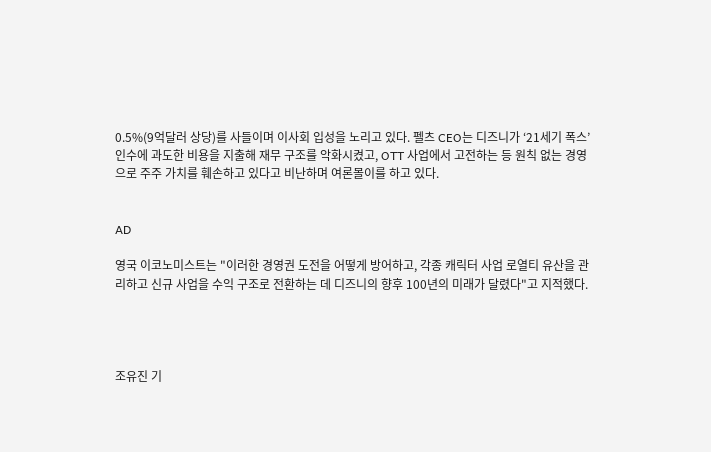0.5%(9억달러 상당)를 사들이며 이사회 입성을 노리고 있다. 펠츠 CEO는 디즈니가 ‘21세기 폭스’ 인수에 과도한 비용을 지출해 재무 구조를 악화시켰고, OTT 사업에서 고전하는 등 원칙 없는 경영으로 주주 가치를 훼손하고 있다고 비난하며 여론몰이를 하고 있다.


AD

영국 이코노미스트는 "이러한 경영권 도전을 어떻게 방어하고, 각종 캐릭터 사업 로열티 유산을 관리하고 신규 사업을 수익 구조로 전환하는 데 디즈니의 향후 100년의 미래가 달렸다"고 지적했다.




조유진 기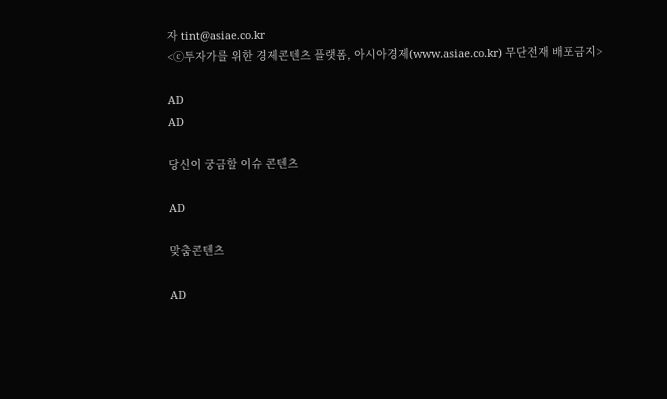자 tint@asiae.co.kr
<ⓒ투자가를 위한 경제콘텐츠 플랫폼, 아시아경제(www.asiae.co.kr) 무단전재 배포금지>

AD
AD

당신이 궁금할 이슈 콘텐츠

AD

맞춤콘텐츠

AD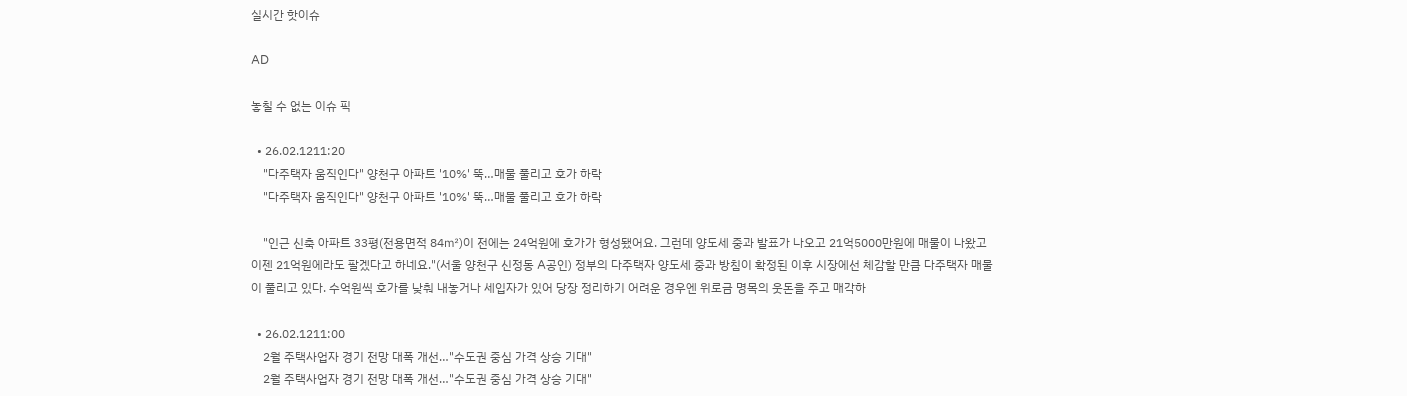실시간 핫이슈

AD

놓칠 수 없는 이슈 픽

  • 26.02.1211:20
    "다주택자 움직인다" 양천구 아파트 '10%' 뚝…매물 풀리고 호가 하락
    "다주택자 움직인다" 양천구 아파트 '10%' 뚝…매물 풀리고 호가 하락

    "인근 신축 아파트 33평(전용면적 84㎡)이 전에는 24억원에 호가가 형성됐어요. 그런데 양도세 중과 발표가 나오고 21억5000만원에 매물이 나왔고 이젠 21억원에라도 팔겠다고 하네요."(서울 양천구 신정동 A공인) 정부의 다주택자 양도세 중과 방침이 확정된 이후 시장에선 체감할 만큼 다주택자 매물이 풀리고 있다. 수억원씩 호가를 낮춰 내놓거나 세입자가 있어 당장 정리하기 어려운 경우엔 위로금 명목의 웃돈을 주고 매각하

  • 26.02.1211:00
    2월 주택사업자 경기 전망 대폭 개선…"수도권 중심 가격 상승 기대"
    2월 주택사업자 경기 전망 대폭 개선…"수도권 중심 가격 상승 기대"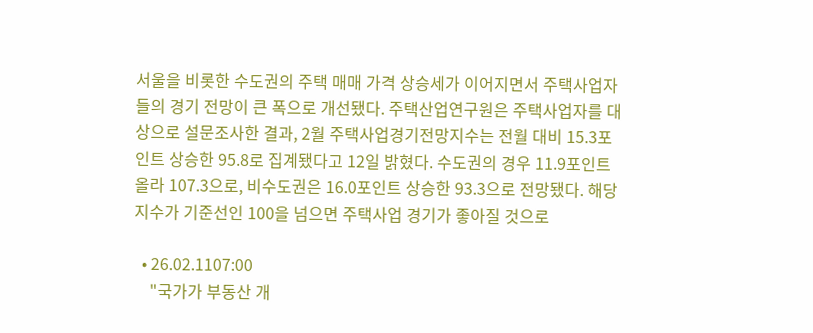서울을 비롯한 수도권의 주택 매매 가격 상승세가 이어지면서 주택사업자들의 경기 전망이 큰 폭으로 개선됐다. 주택산업연구원은 주택사업자를 대상으로 설문조사한 결과, 2월 주택사업경기전망지수는 전월 대비 15.3포인트 상승한 95.8로 집계됐다고 12일 밝혔다. 수도권의 경우 11.9포인트 올라 107.3으로, 비수도권은 16.0포인트 상승한 93.3으로 전망됐다. 해당 지수가 기준선인 100을 넘으면 주택사업 경기가 좋아질 것으로

  • 26.02.1107:00
    "국가가 부동산 개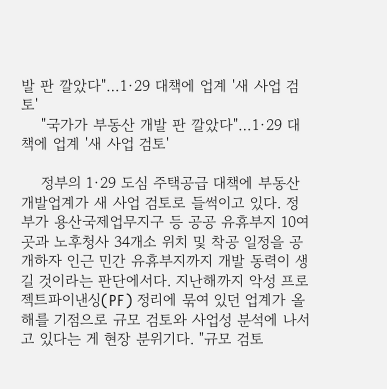발 판 깔았다"…1·29 대책에 업계 '새 사업 검토'
    "국가가 부동산 개발 판 깔았다"…1·29 대책에 업계 '새 사업 검토'

    정부의 1·29 도심 주택공급 대책에 부동산개발업계가 새 사업 검토로 들썩이고 있다. 정부가 용산국제업무지구 등 공공 유휴부지 10여곳과 노후청사 34개소 위치 및 착공 일정을 공개하자 인근 민간 유휴부지까지 개발 동력이 생길 것이라는 판단에서다. 지난해까지 악성 프로젝트파이낸싱(PF) 정리에 묶여 있던 업계가 올해를 기점으로 규모 검토와 사업성 분석에 나서고 있다는 게 현장 분위기다. "규모 검토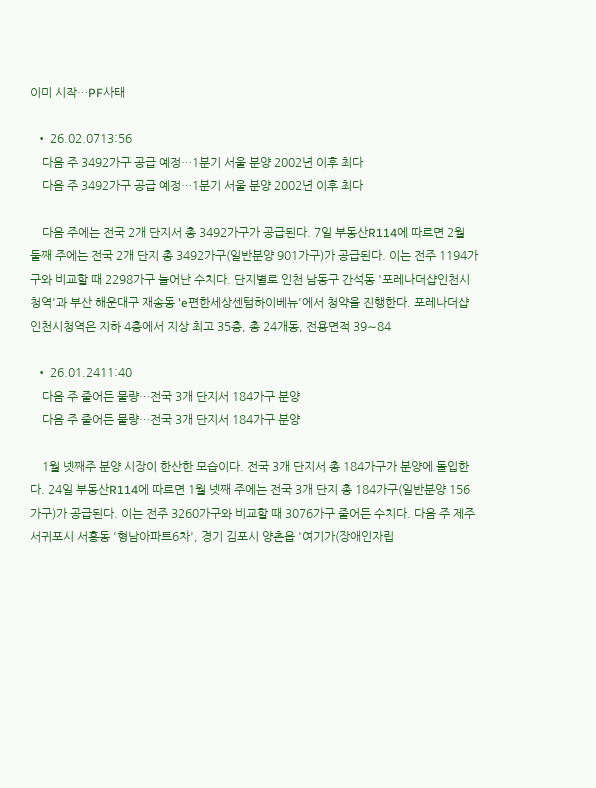이미 시작…PF사태

  • 26.02.0713:56
    다음 주 3492가구 공급 예정…1분기 서울 분양 2002년 이후 최다
    다음 주 3492가구 공급 예정…1분기 서울 분양 2002년 이후 최다

    다음 주에는 전국 2개 단지서 총 3492가구가 공급된다. 7일 부동산R114에 따르면 2월 둘째 주에는 전국 2개 단지 총 3492가구(일반분양 901가구)가 공급된다. 이는 전주 1194가구와 비교할 때 2298가구 늘어난 수치다. 단지별로 인천 남동구 간석동 '포레나더샵인천시청역'과 부산 해운대구 재송동 'e편한세상센텀하이베뉴'에서 청약을 진행한다. 포레나더샵인천시청역은 지하 4층에서 지상 최고 35층, 총 24개동, 전용면적 39∼84

  • 26.01.2411:40
    다음 주 줄어든 물량…전국 3개 단지서 184가구 분양
    다음 주 줄어든 물량…전국 3개 단지서 184가구 분양

    1월 넷째주 분양 시장이 한산한 모습이다. 전국 3개 단지서 총 184가구가 분양에 돌입한다. 24일 부동산R114에 따르면 1월 넷째 주에는 전국 3개 단지 총 184가구(일반분양 156가구)가 공급된다. 이는 전주 3260가구와 비교할 때 3076가구 줄어든 수치다. 다음 주 제주 서귀포시 서홍동 '형남아파트6차', 경기 김포시 양촌읍 '여기가(장애인자립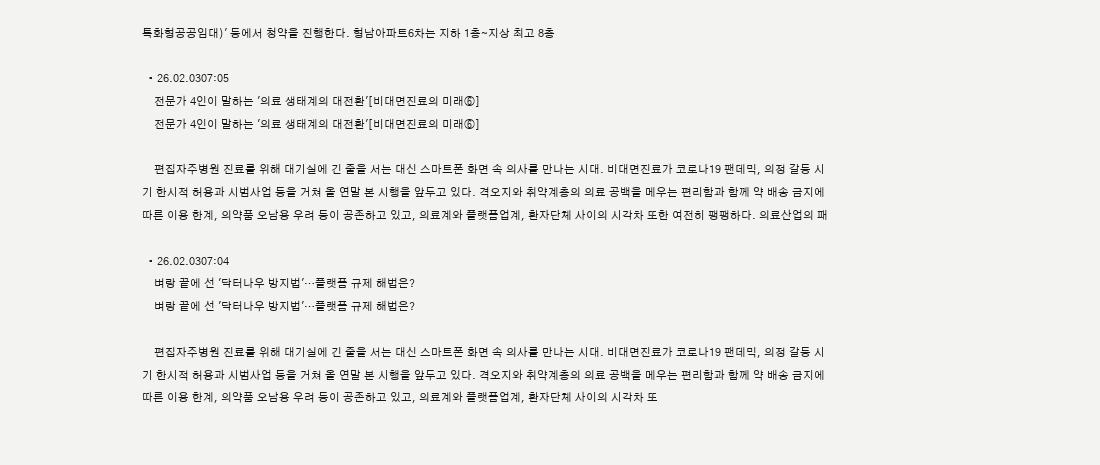특화형공공임대)' 등에서 청약을 진행한다. 형남아파트6차는 지하 1층∼지상 최고 8층

  • 26.02.0307:05
    전문가 4인이 말하는 '의료 생태계의 대전환'[비대면진료의 미래⑥]
    전문가 4인이 말하는 '의료 생태계의 대전환'[비대면진료의 미래⑥]

    편집자주병원 진료를 위해 대기실에 긴 줄을 서는 대신 스마트폰 화면 속 의사를 만나는 시대. 비대면진료가 코로나19 팬데믹, 의정 갈등 시기 한시적 허용과 시범사업 등을 거쳐 올 연말 본 시행을 앞두고 있다. 격오지와 취약계층의 의료 공백을 메우는 편리함과 함께 약 배송 금지에 따른 이용 한계, 의약품 오남용 우려 등이 공존하고 있고, 의료계와 플랫폼업계, 환자단체 사이의 시각차 또한 여전히 팽팽하다. 의료산업의 패

  • 26.02.0307:04
    벼랑 끝에 선 '닥터나우 방지법'…플랫폼 규제 해법은?
    벼랑 끝에 선 '닥터나우 방지법'…플랫폼 규제 해법은?

    편집자주병원 진료를 위해 대기실에 긴 줄을 서는 대신 스마트폰 화면 속 의사를 만나는 시대. 비대면진료가 코로나19 팬데믹, 의정 갈등 시기 한시적 허용과 시범사업 등을 거쳐 올 연말 본 시행을 앞두고 있다. 격오지와 취약계층의 의료 공백을 메우는 편리함과 함께 약 배송 금지에 따른 이용 한계, 의약품 오남용 우려 등이 공존하고 있고, 의료계와 플랫폼업계, 환자단체 사이의 시각차 또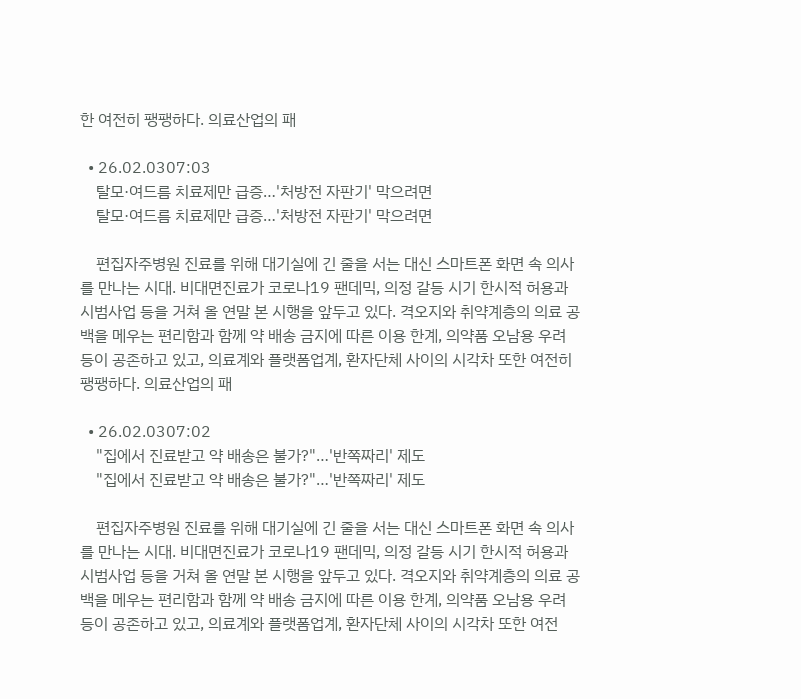한 여전히 팽팽하다. 의료산업의 패

  • 26.02.0307:03
    탈모·여드름 치료제만 급증…'처방전 자판기' 막으려면
    탈모·여드름 치료제만 급증…'처방전 자판기' 막으려면

    편집자주병원 진료를 위해 대기실에 긴 줄을 서는 대신 스마트폰 화면 속 의사를 만나는 시대. 비대면진료가 코로나19 팬데믹, 의정 갈등 시기 한시적 허용과 시범사업 등을 거쳐 올 연말 본 시행을 앞두고 있다. 격오지와 취약계층의 의료 공백을 메우는 편리함과 함께 약 배송 금지에 따른 이용 한계, 의약품 오남용 우려 등이 공존하고 있고, 의료계와 플랫폼업계, 환자단체 사이의 시각차 또한 여전히 팽팽하다. 의료산업의 패

  • 26.02.0307:02
    "집에서 진료받고 약 배송은 불가?"…'반쪽짜리' 제도
    "집에서 진료받고 약 배송은 불가?"…'반쪽짜리' 제도

    편집자주병원 진료를 위해 대기실에 긴 줄을 서는 대신 스마트폰 화면 속 의사를 만나는 시대. 비대면진료가 코로나19 팬데믹, 의정 갈등 시기 한시적 허용과 시범사업 등을 거쳐 올 연말 본 시행을 앞두고 있다. 격오지와 취약계층의 의료 공백을 메우는 편리함과 함께 약 배송 금지에 따른 이용 한계, 의약품 오남용 우려 등이 공존하고 있고, 의료계와 플랫폼업계, 환자단체 사이의 시각차 또한 여전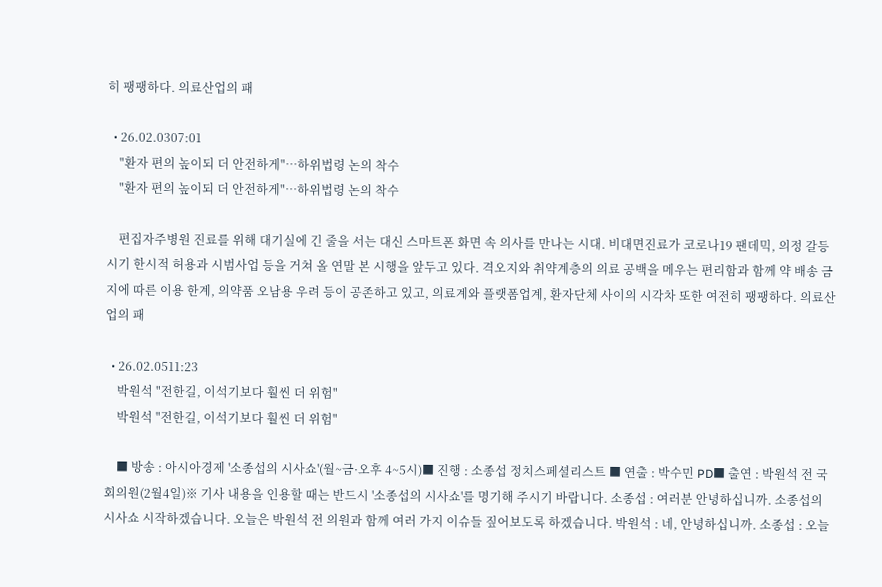히 팽팽하다. 의료산업의 패

  • 26.02.0307:01
    "환자 편의 높이되 더 안전하게"…하위법령 논의 착수
    "환자 편의 높이되 더 안전하게"…하위법령 논의 착수

    편집자주병원 진료를 위해 대기실에 긴 줄을 서는 대신 스마트폰 화면 속 의사를 만나는 시대. 비대면진료가 코로나19 팬데믹, 의정 갈등 시기 한시적 허용과 시범사업 등을 거쳐 올 연말 본 시행을 앞두고 있다. 격오지와 취약계층의 의료 공백을 메우는 편리함과 함께 약 배송 금지에 따른 이용 한계, 의약품 오남용 우려 등이 공존하고 있고, 의료계와 플랫폼업계, 환자단체 사이의 시각차 또한 여전히 팽팽하다. 의료산업의 패

  • 26.02.0511:23
    박원석 "전한길, 이석기보다 훨씬 더 위험"
    박원석 "전한길, 이석기보다 훨씬 더 위험"

    ■ 방송 : 아시아경제 '소종섭의 시사쇼'(월~금·오후 4~5시)■ 진행 : 소종섭 정치스페셜리스트 ■ 연출 : 박수민 PD■ 출연 : 박원석 전 국회의원(2월4일)※ 기사 내용을 인용할 때는 반드시 '소종섭의 시사쇼'를 명기해 주시기 바랍니다. 소종섭 : 여러분 안녕하십니까. 소종섭의 시사쇼 시작하겠습니다. 오늘은 박원석 전 의원과 함께 여러 가지 이슈들 짚어보도록 하겠습니다. 박원석 : 네, 안녕하십니까. 소종섭 : 오늘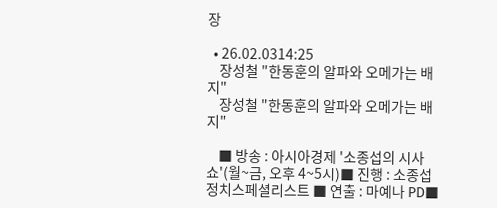장

  • 26.02.0314:25
    장성철 "한동훈의 알파와 오메가는 배지"
    장성철 "한동훈의 알파와 오메가는 배지"

    ■ 방송 : 아시아경제 '소종섭의 시사쇼'(월~금, 오후 4~5시)■ 진행 : 소종섭 정치스페셜리스트 ■ 연출 : 마예나 PD■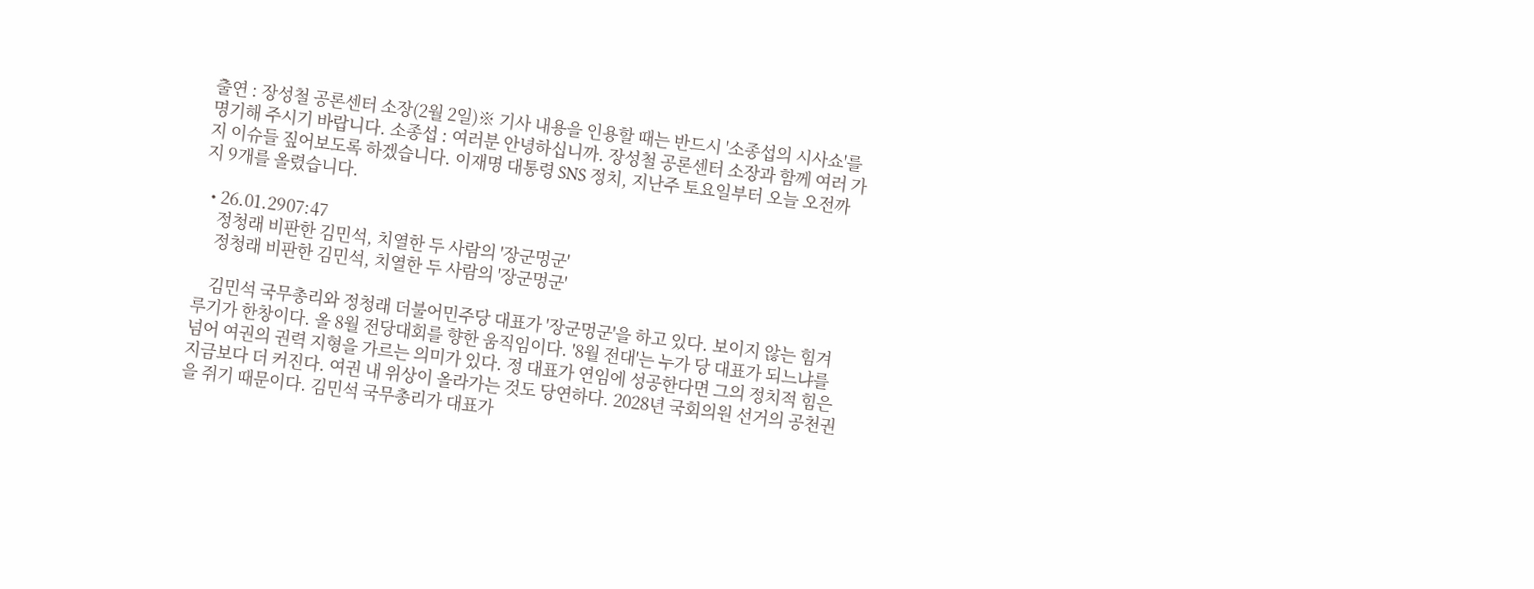출연 : 장성철 공론센터 소장(2월 2일)※ 기사 내용을 인용할 때는 반드시 '소종섭의 시사쇼'를 명기해 주시기 바랍니다. 소종섭 : 여러분 안녕하십니까. 장성철 공론센터 소장과 함께 여러 가지 이슈들 짚어보도록 하겠습니다. 이재명 대통령 SNS 정치, 지난주 토요일부터 오늘 오전까지 9개를 올렸습니다.

  • 26.01.2907:47
    정청래 비판한 김민석, 치열한 두 사람의 '장군멍군'
    정청래 비판한 김민석, 치열한 두 사람의 '장군멍군'

    김민석 국무총리와 정청래 더불어민주당 대표가 '장군멍군'을 하고 있다. 보이지 않는 힘겨루기가 한창이다. 올 8월 전당대회를 향한 움직임이다. '8월 전대'는 누가 당 대표가 되느냐를 넘어 여권의 권력 지형을 가르는 의미가 있다. 정 대표가 연임에 성공한다면 그의 정치적 힘은 지금보다 더 커진다. 여권 내 위상이 올라가는 것도 당연하다. 2028년 국회의원 선거의 공천권을 쥐기 때문이다. 김민석 국무총리가 대표가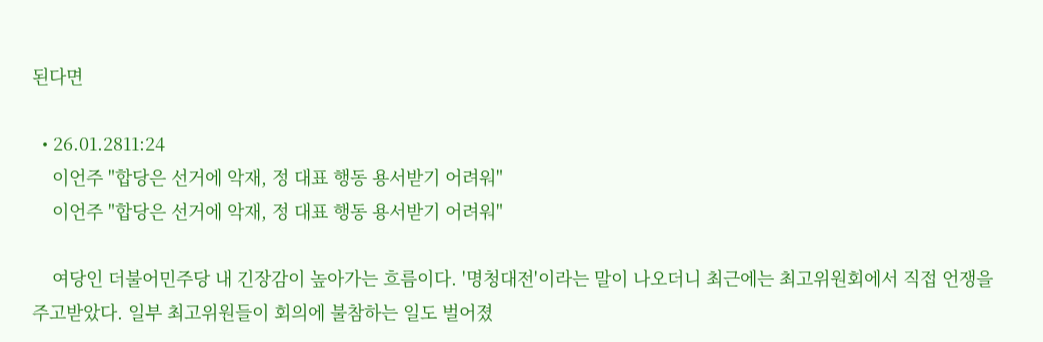된다면

  • 26.01.2811:24
    이언주 "합당은 선거에 악재, 정 대표 행동 용서받기 어려워"
    이언주 "합당은 선거에 악재, 정 대표 행동 용서받기 어려워"

    여당인 더불어민주당 내 긴장감이 높아가는 흐름이다. '명청대전'이라는 말이 나오더니 최근에는 최고위원회에서 직접 언쟁을 주고받았다. 일부 최고위원들이 회의에 불참하는 일도 벌어졌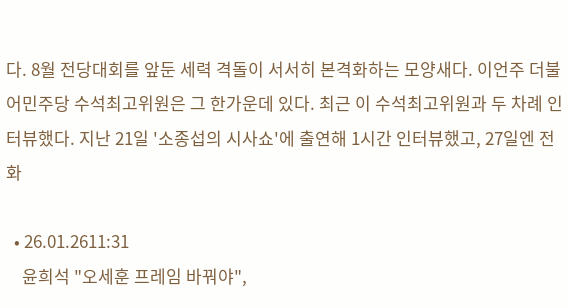다. 8월 전당대회를 앞둔 세력 격돌이 서서히 본격화하는 모양새다. 이언주 더불어민주당 수석최고위원은 그 한가운데 있다. 최근 이 수석최고위원과 두 차례 인터뷰했다. 지난 21일 '소종섭의 시사쇼'에 출연해 1시간 인터뷰했고, 27일엔 전화

  • 26.01.2611:31
    윤희석 "오세훈 프레임 바꿔야",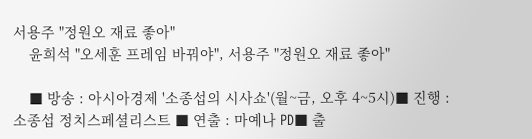서용주 "정원오 재료 좋아"
    윤희석 "오세훈 프레임 바꿔야", 서용주 "정원오 재료 좋아"

    ■ 방송 : 아시아경제 '소종섭의 시사쇼'(월~금, 오후 4~5시)■ 진행 : 소종섭 정치스페셜리스트 ■ 연출 : 마예나 PD■ 출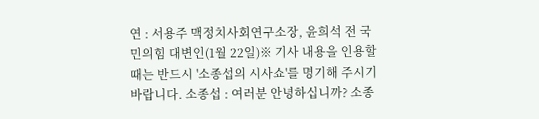연 : 서용주 맥정치사회연구소장, 윤희석 전 국민의힘 대변인(1월 22일)※ 기사 내용을 인용할 때는 반드시 '소종섭의 시사쇼'를 명기해 주시기 바랍니다. 소종섭 : 여러분 안녕하십니까? 소종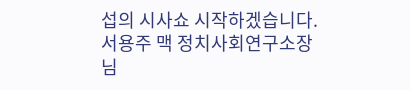섭의 시사쇼 시작하겠습니다. 서용주 맥 정치사회연구소장님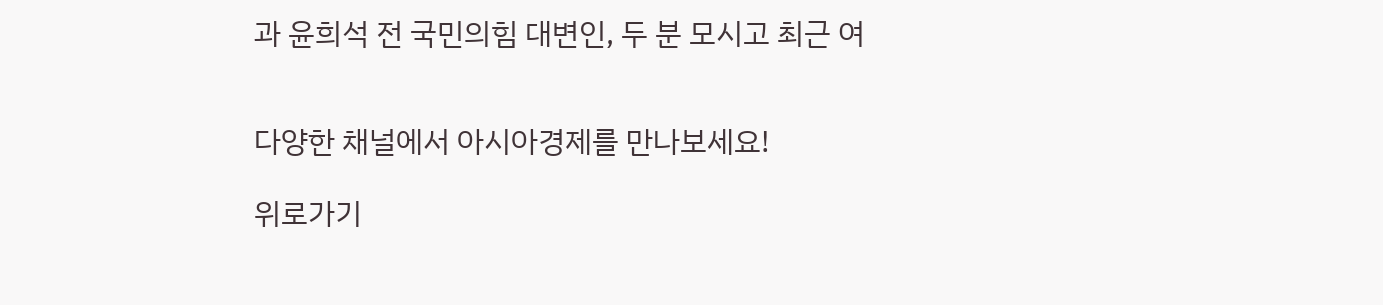과 윤희석 전 국민의힘 대변인, 두 분 모시고 최근 여


다양한 채널에서 아시아경제를 만나보세요!

위로가기